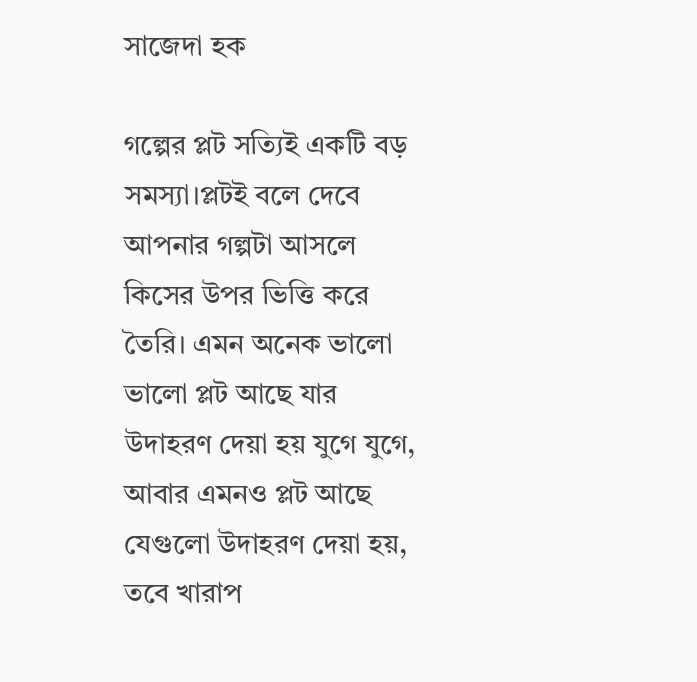সাজেদা হক

গল্পের প্লট সত্যিই একটি বড় সমস্যা।প্লটই বলে দেবে আপনার গল্পটা আসলে কিসের উপর ভিত্তি করে তৈরি। এমন অনেক ভালো ভালো প্লট আছে যার উদাহরণ দেয়া হয় যুগে যুগে, আবার এমনও প্লট আছে যেগুলো উদাহরণ দেয়া হয়, তবে খারাপ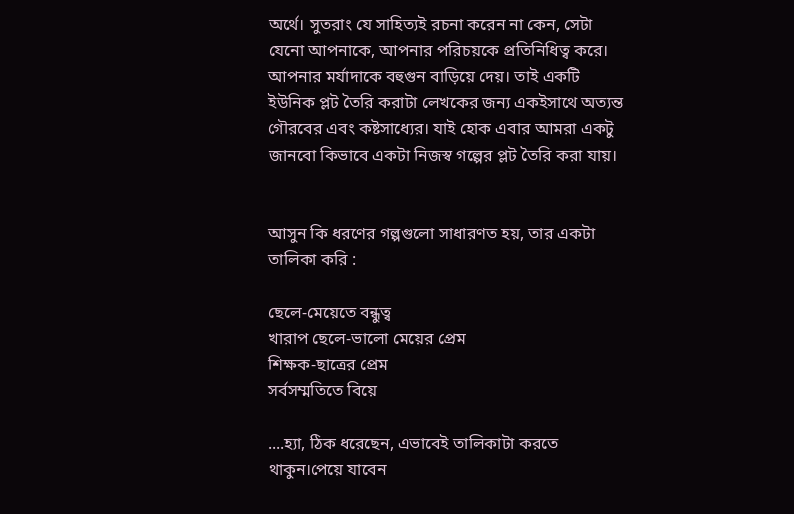অর্থে। সুতরাং যে সাহিত্যই রচনা করেন না কেন, সেটা যেনো আপনাকে, আপনার পরিচয়কে প্রতিনিধিত্ব করে। আপনার মর্যাদাকে বহুগুন বাড়িয়ে দেয়। তাই একটি ইউনিক প্লট তৈরি করাটা লেখকের জন্য একইসাথে অত্যন্ত গৌরবের এবং কষ্টসাধ্যের। যাই হোক এবার আমরা একটু জানবো কিভাবে একটা নিজস্ব গল্পের প্লট তৈরি করা যায়।


আসুন কি ধরণের গল্পগুলো সাধারণত হয়, তার একটা তালিকা করি :

ছেলে-মেয়েতে বন্ধুত্ব
খারাপ ছেলে-ভালো মেয়ের প্রেম
শিক্ষক-ছাত্রের প্রেম
সর্বসম্মতিতে বিয়ে

....হ্যা, ঠিক ধরেছেন, এভাবেই তালিকাটা করতে থাকুন।পেয়ে যাবেন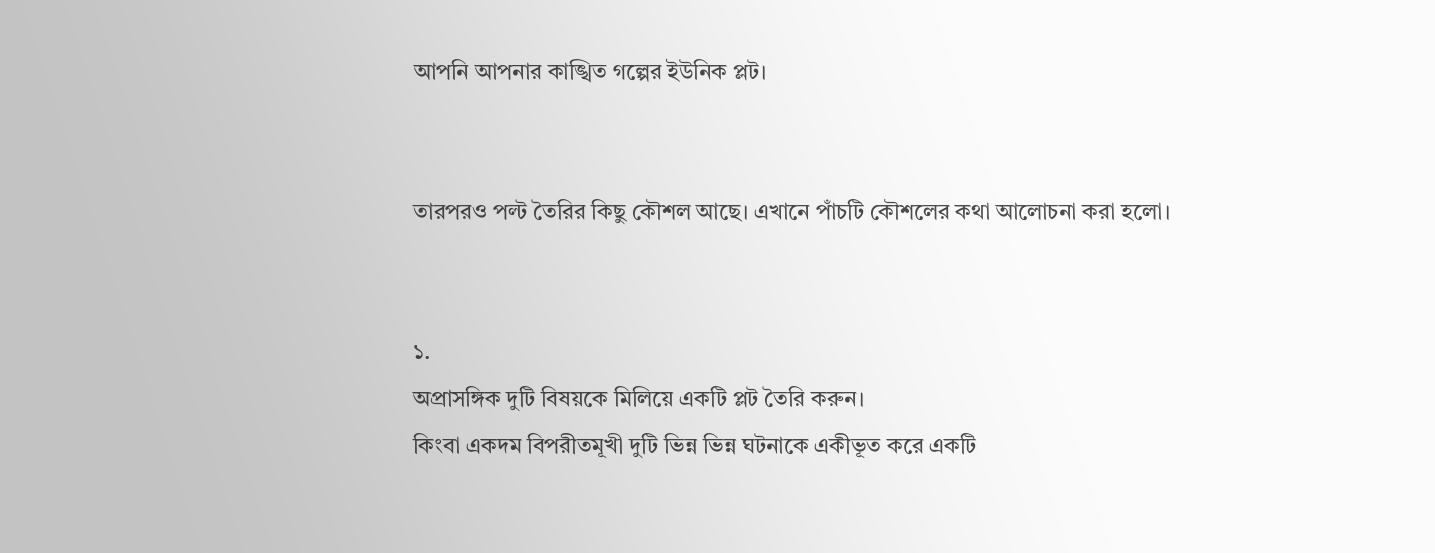আপনি আপনার কাঙ্খিত গল্পের ইউনিক প্লট।


তারপরও পল্ট তৈরির কিছু কৌশল আছে। এখানে পাঁচটি কৌশলের কথা আলোচনা করা হলো।


১.
অপ্রাসঙ্গিক দুটি বিষয়কে মিলিয়ে একটি প্লট তৈরি করুন।
কিংবা একদম বিপরীতমূখী দুটি ভিন্ন ভিন্ন ঘটনাকে একীভূত করে একটি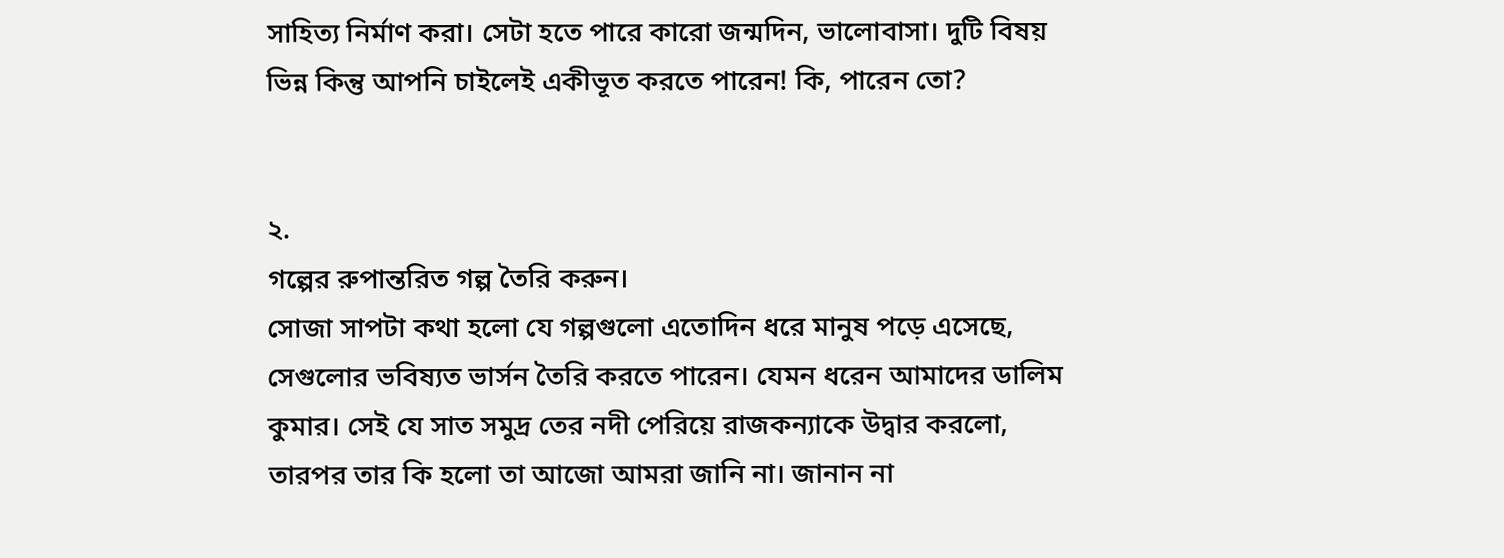সাহিত্য নির্মাণ করা। সেটা হতে পারে কারো জন্মদিন, ভালোবাসা। দুটি বিষয় ভিন্ন কিন্তু আপনি চাইলেই একীভূত করতে পারেন! কি, পারেন তো?


২.
গল্পের রুপান্তরিত গল্প তৈরি করুন।
সোজা সাপটা কথা হলো যে গল্পগুলো এতোদিন ধরে মানুষ পড়ে এসেছে, সেগুলোর ভবিষ্যত ভার্সন তৈরি করতে পারেন। যেমন ধরেন আমাদের ডালিম কুমার। সেই যে সাত সমুদ্র তের নদী পেরিয়ে রাজকন্যাকে উদ্বার করলো, তারপর তার কি হলো তা আজো আমরা জানি না। জানান না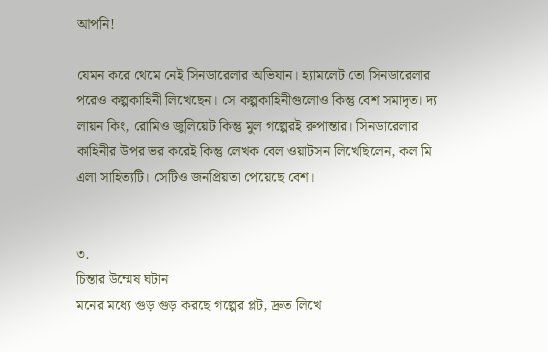আপনি!

যেমন করে থেমে নেই সিনডারেলার অভিযান। হ্যামলেট তো সিনডারেলার পরেও কল্পকাহিনী লিখেছেন। সে কল্পকাহিনীগুলোও কিন্তু বেশ সমাদৃত। দ্য লায়ন কিং, রোমিও জুলিয়েট কিন্তু মুল গল্পেরই রুপান্তার। সিনডারেলার কাহিনীর উপর ভর করেই কিন্তু লেখক বেল ওয়াটসন লিখেছিলেন, কল মি এলা সাহিত্যটি। সেটিও জনপ্রিয়তা পেয়েছে বেশ।


৩.
চিন্তার উম্মেষ ঘটান
মনের মধ্যে গুড় গুড় করছে গল্পের প্লট, দ্রুত লিখে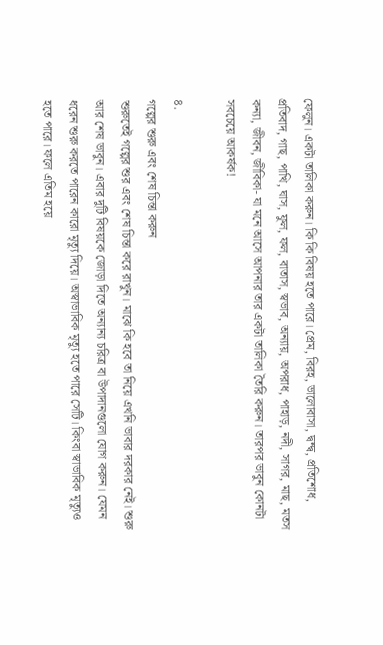ফেলুন। একটা তালিকা করুন। কি কি বিষয় হতে পারে। প্রেম, বিরহ, ভালোবাসা, দ্বন্দ্ব, প্রতিশোধ, প্রতিবাদ, গাছ, পাখি, ঘাস, ফুল, ফল, বাতাস, স্বভাব, অন্যায়, অপরাধ, পাহাড়, নদী, সাগর, মাছ, মতস কন্যা, জীবন, জীবিকা- যা মনে আসে আপনার তার একটা তালিকা তৈরি করুন। তারপর ভাবুন কোনটা সবচেয়ে আকর্ষক!

৪.
গল্পের শুরু এবং শেষ চিন্তা করুন
শুরুতেই গল্পের শুর এবং শেষ চিন্তা করে রাখুন। মাঝে কি হবে তা নিয়ে এখনি ভাবার দরকার নেই। শুরু আর শেষ ভাবুন। এবার দুটি বিষয়কে জোড়া দিতে অন্যান্য চরিত্র বা উপাদানগুলো যোগ করুন। যেমন ধরেন শুরু করতে পারেন কারো মৃত্যু দিয়ে। অস্বাভাবিক মৃত্যু হতে পারে সেটি। কিংবা স্বাভাবিক মৃত্যুও হতে পারে। ফলে এতিম হয়ে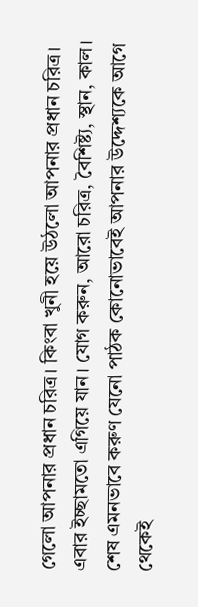গেলো আপনার প্রধান চরিত্র। কিংবা খুনী হয়ে উঠলো আপনার প্রধান চরিত্র। এবার ইচ্ছামতো এগিয়ে যান। যোগ করুন, আরো চরিত্র, বৈশিষ্ট্য, স্থান, কাল। শেষ এমনভাবে করুণ যেনো পাঠক কোনোভাবেই আপনার উদ্দেশ্যকে আগে থেকেই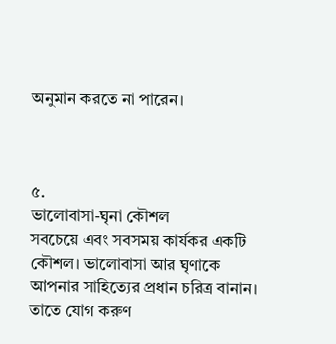অনুমান করতে না পারেন।



৫.
ভালোবাসা-ঘৃনা কৌশল
সবচেয়ে এবং সবসময় কার্যকর একটি কৌশল। ভালোবাসা আর ঘৃণাকে আপনার সাহিত্যের প্রধান চরিত্র বানান। তাতে যোগ করুণ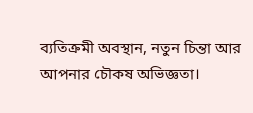ব্যতিক্রমী অবস্থান, নতুন চিন্তা আর আপনার চৌকষ অভিজ্ঞতা।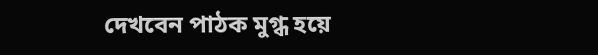দেখবেন পাঠক মুগ্ধ হয়ে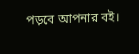পড়বে আপনার বই।